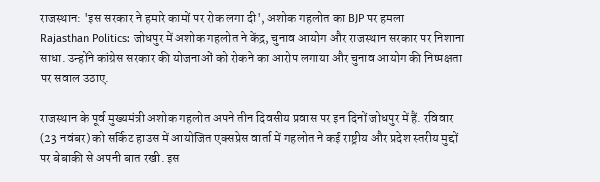राजस्थान: 'इस सरकार ने हमारे कामों पर रोक लगा दी', अशोक गहलोत का BJP पर हमला
Rajasthan Politics: जोधपुर में अशोक गहलोत ने केंद्र, चुनाव आयोग और राजस्थान सरकार पर निशाना साधा. उन्होंने कांग्रेस सरकार की योजनाओं को रोकने का आरोप लगाया और चुनाव आयोग की निष्पक्षता पर सवाल उठाए.

राजस्थान के पूर्व मुख्यमंत्री अशोक गहलोत अपने तीन दिवसीय प्रवास पर इन दिनों जोधपुर में हैं. रविवार (23 नवंबर) को सर्किट हाउस में आयोजित एक्सप्रेस वार्ता में गहलोत ने कई राष्ट्रीय और प्रदेश स्तरीय मुद्दों पर बेबाकी से अपनी बात रखी. इस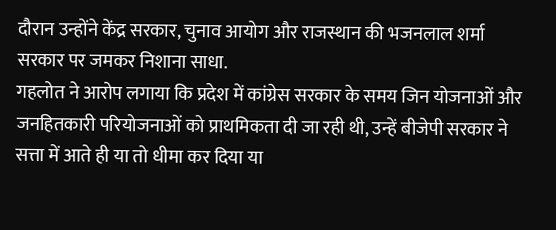दौरान उन्होंने केंद्र सरकार, चुनाव आयोग और राजस्थान की भजनलाल शर्मा सरकार पर जमकर निशाना साधा.
गहलोत ने आरोप लगाया कि प्रदेश में कांग्रेस सरकार के समय जिन योजनाओं और जनहितकारी परियोजनाओं को प्राथमिकता दी जा रही थी, उन्हें बीजेपी सरकार ने सत्ता में आते ही या तो धीमा कर दिया या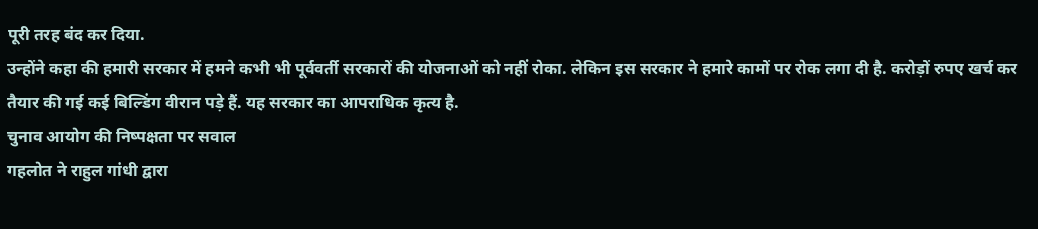पूरी तरह बंद कर दिया.
उन्होंने कहा की हमारी सरकार में हमने कभी भी पूर्ववर्ती सरकारों की योजनाओं को नहीं रोका. लेकिन इस सरकार ने हमारे कामों पर रोक लगा दी है. करोड़ों रुपए खर्च कर तैयार की गई कई बिल्डिंग वीरान पड़े हैं. यह सरकार का आपराधिक कृत्य है.
चुनाव आयोग की निष्पक्षता पर सवाल
गहलोत ने राहुल गांधी द्वारा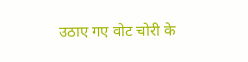उठाए गए वोट चोरी के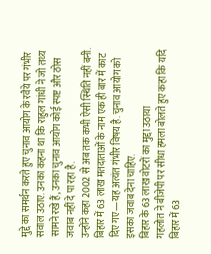मुद्दे का समर्थन करते हुए चुनाव आयोग के रवैये पर गंभीर सवाल उठाए. उनका कहना था कि राहुल गांधी ने जो तथ्य सामने रखे हैं, उनका चुनाव आयोग कोई स्पष्ट और ठोस जवाब नहीं दे पा रहा है.
उन्होंने कहा 2002 से अब तक कभी ऐसी स्थिति नहीं बनी. बिहार में 63 लाख मतदाताओं के नाम एक ही बार में काट दिए गए—यह अत्यंत गंभीर विषय है. चुनाव आयोग को इसका जवाब देना चाहिए.
बिहार के 63 लाख वोटरों का मुद्दा उठाया
गहलोत ने बीजेपी पर सीधा हमला बोलते हुए कहा कि यदि बिहार में 63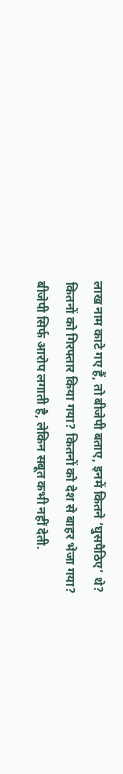लाख नाम काटे गए हैं, तो बीजेपी बताए, इनमें कितने ‘घुसपैठिए’ थे? कितनों को गिरफ्तार किया गया? कितनों को देश से बाहर भेजा गया? बीजेपी सिर्फ आरोप लगाती है, लेकिन सबूत कभी नहीं देती.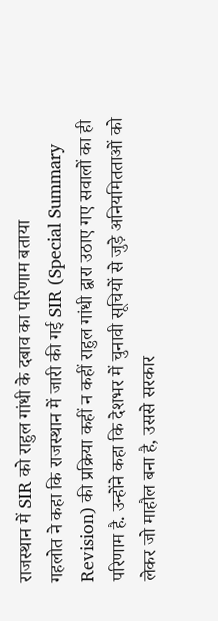राजस्थान में SIR को राहुल गांधी के दबाव का परिणाम बताया
गहलोत ने कहा कि राजस्थान में जारी की गई SIR (Special Summary Revision) की प्रक्रिया कहीं न कहीं राहुल गांधी द्वारा उठाए गए सवालों का ही परिणाम है. उन्होंने कहा कि देशभर में चुनावी सूचियों से जुड़े अनियमितताओं को लेकर जो माहौल बना है, उससे सरकार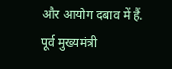और आयोग दबाव में हैं.
पूर्व मुख्यमंत्री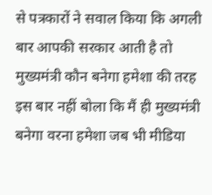से पत्रकारों ने सवाल किया कि अगली बार आपकी सरकार आती है तो मुख्यमंत्री कौन बनेगा हमेशा की तरह इस बार नहीं बोला कि मैं ही मुख्यमंत्री बनेगा वरना हमेशा जब भी मीडिया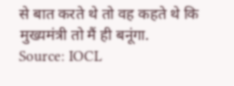से बात करते थे तो वह कहते थे कि मुख्यमंत्री तो मैं ही बनूंगा.
Source: IOCL